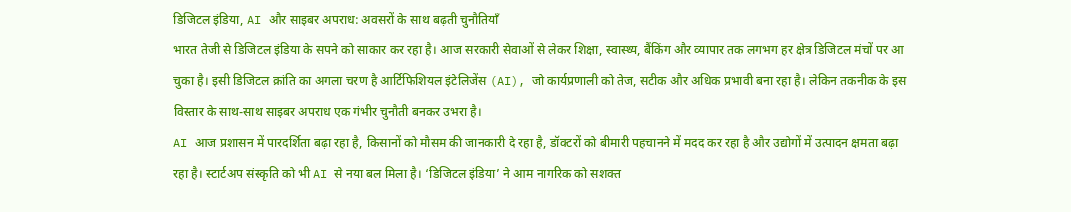डिजिटल इंडिया, AI और साइबर अपराध: अवसरों के साथ बढ़ती चुनौतियाँ
भारत तेजी से डिजिटल इंडिया के सपने को साकार कर रहा है। आज सरकारी सेवाओं से लेकर शिक्षा, स्वास्थ्य, बैंकिंग और व्यापार तक लगभग हर क्षेत्र डिजिटल मंचों पर आ चुका है। इसी डिजिटल क्रांति का अगला चरण है आर्टिफिशियल इंटेलिजेंस (AI), जो कार्यप्रणाली को तेज, सटीक और अधिक प्रभावी बना रहा है। लेकिन तकनीक के इस विस्तार के साथ-साथ साइबर अपराध एक गंभीर चुनौती बनकर उभरा है।
AI आज प्रशासन में पारदर्शिता बढ़ा रहा है, किसानों को मौसम की जानकारी दे रहा है, डॉक्टरों को बीमारी पहचानने में मदद कर रहा है और उद्योगों में उत्पादन क्षमता बढ़ा रहा है। स्टार्टअप संस्कृति को भी AI से नया बल मिला है। ‘डिजिटल इंडिया’ ने आम नागरिक को सशक्त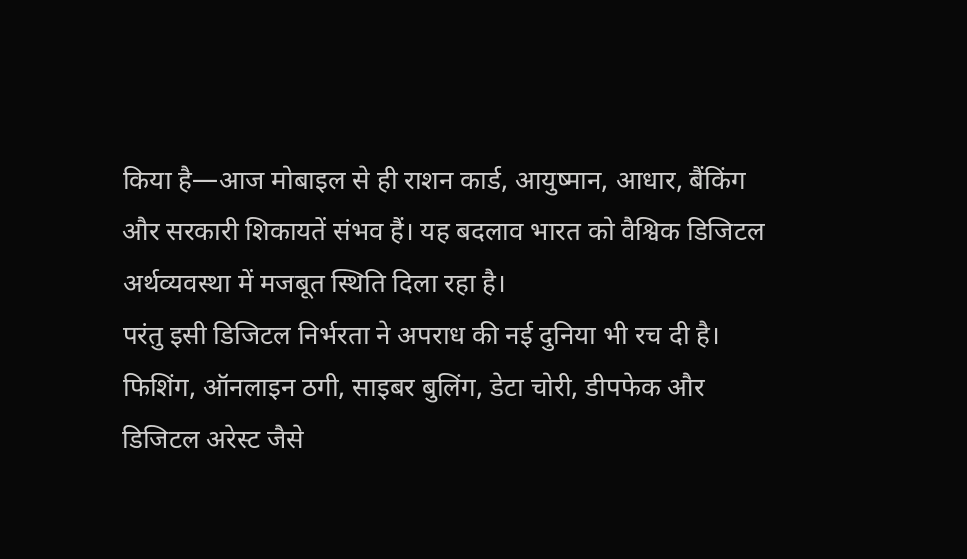किया है—आज मोबाइल से ही राशन कार्ड, आयुष्मान, आधार, बैंकिंग और सरकारी शिकायतें संभव हैं। यह बदलाव भारत को वैश्विक डिजिटल अर्थव्यवस्था में मजबूत स्थिति दिला रहा है।
परंतु इसी डिजिटल निर्भरता ने अपराध की नई दुनिया भी रच दी है। फिशिंग, ऑनलाइन ठगी, साइबर बुलिंग, डेटा चोरी, डीपफेक और डिजिटल अरेस्ट जैसे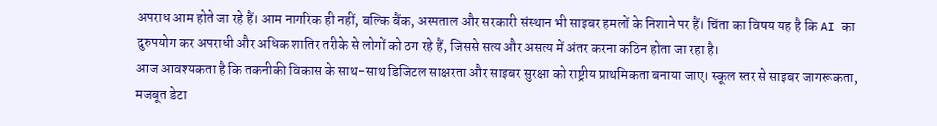अपराध आम होते जा रहे हैं। आम नागरिक ही नहीं, बल्कि बैंक, अस्पताल और सरकारी संस्थान भी साइबर हमलों के निशाने पर हैं। चिंता का विषय यह है कि AI का दुरुपयोग कर अपराधी और अधिक शातिर तरीके से लोगों को ठग रहे हैं, जिससे सत्य और असत्य में अंतर करना कठिन होता जा रहा है।
आज आवश्यकता है कि तकनीकी विकास के साथ-साथ डिजिटल साक्षरता और साइबर सुरक्षा को राष्ट्रीय प्राथमिकता बनाया जाए। स्कूल स्तर से साइबर जागरूकता, मजबूत डेटा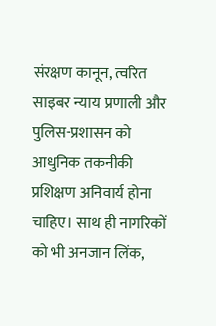संरक्षण कानून, त्वरित साइबर न्याय प्रणाली और पुलिस-प्रशासन को आधुनिक तकनीकी प्रशिक्षण अनिवार्य होना चाहिए। साथ ही नागरिकों को भी अनजान लिंक,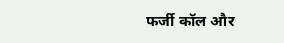फर्जी कॉल और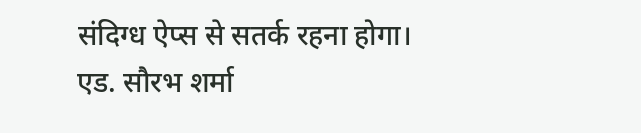संदिग्ध ऐप्स से सतर्क रहना होगा।
एड. सौरभ शर्मा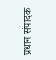प्रधान संपादक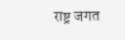राष्ट्र जगत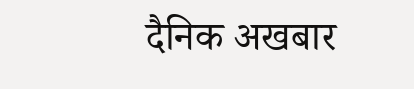दैनिक अखबार